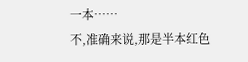一本……
不,准确来说,那是半本红色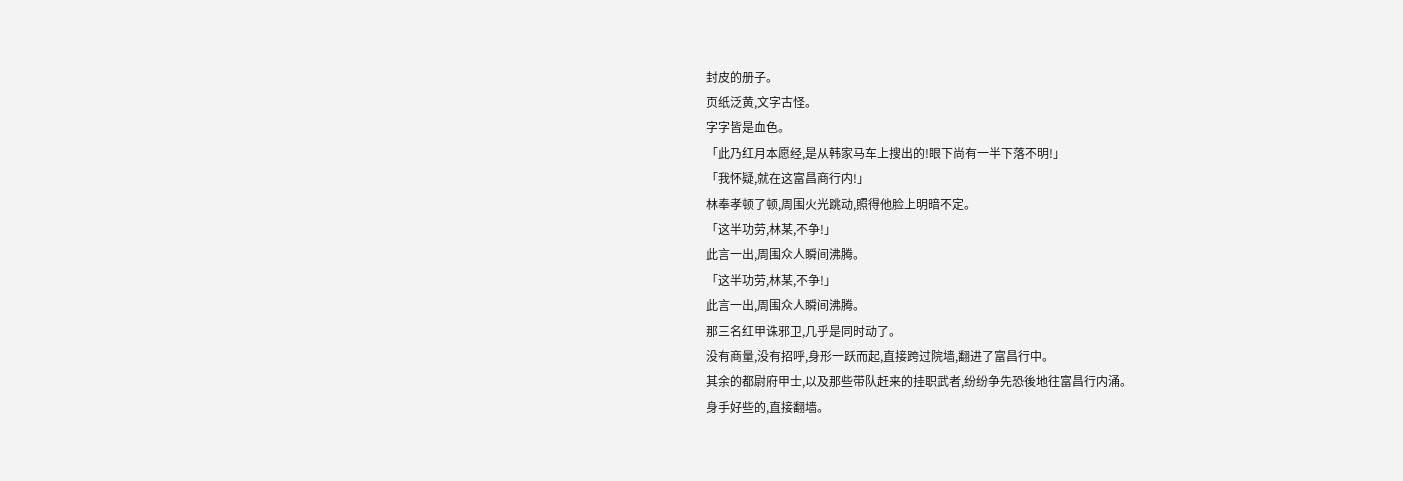封皮的册子。
页纸泛黄,文字古怪。
字字皆是血色。
「此乃红月本愿经,是从韩家马车上搜出的!眼下尚有一半下落不明!」
「我怀疑,就在这富昌商行内!」
林奉孝顿了顿,周围火光跳动,照得他脸上明暗不定。
「这半功劳,林某,不争!」
此言一出,周围众人瞬间沸腾。
「这半功劳,林某,不争!」
此言一出,周围众人瞬间沸腾。
那三名红甲诛邪卫,几乎是同时动了。
没有商量,没有招呼,身形一跃而起,直接跨过院墙,翻进了富昌行中。
其余的都尉府甲士,以及那些带队赶来的挂职武者,纷纷争先恐後地往富昌行内涌。
身手好些的,直接翻墙。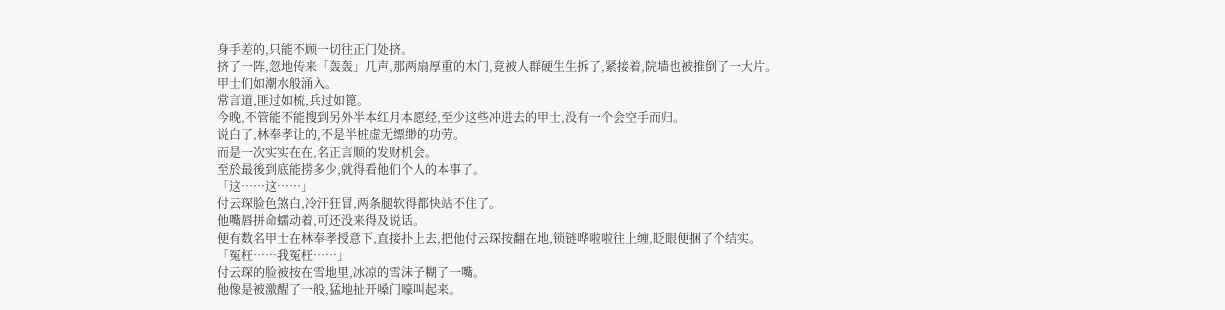身手差的,只能不顾一切往正门处挤。
挤了一阵,忽地传来「轰轰」几声,那两扇厚重的木门,竟被人群硬生生拆了,紧接着,院墙也被推倒了一大片。
甲士们如潮水般涌入。
常言道,匪过如梳,兵过如篦。
今晚,不管能不能搜到另外半本红月本愿经,至少这些冲进去的甲士,没有一个会空手而归。
说白了,林奉孝让的,不是半桩虚无缥缈的功劳。
而是一次实实在在,名正言顺的发财机会。
至於最後到底能捞多少,就得看他们个人的本事了。
「这……这……」
付云琛脸色煞白,冷汗狂冒,两条腿软得都快站不住了。
他嘴唇拼命蠕动着,可还没来得及说话。
便有数名甲士在林奉孝授意下,直接扑上去,把他付云琛按翻在地,锁链哗啦啦往上缠,眨眼便捆了个结实。
「冤枉……我冤枉……」
付云琛的脸被按在雪地里,冰凉的雪沫子糊了一嘴。
他像是被激醒了一般,猛地扯开嗓门嚎叫起来。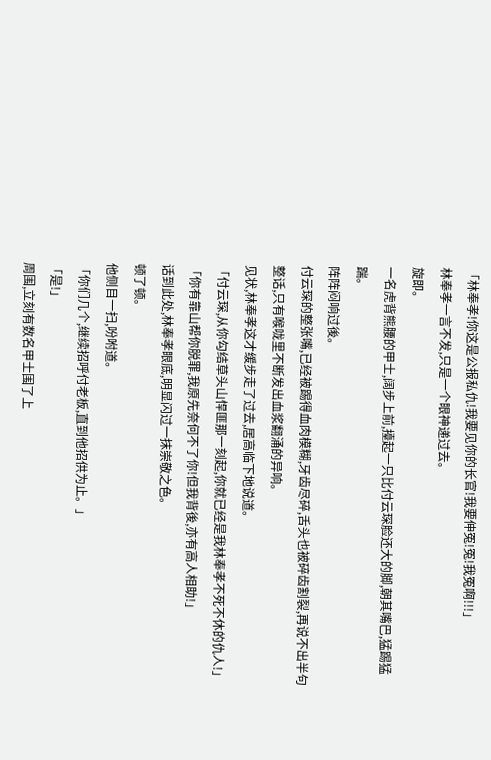「林奉孝!你这是公报私仇!我要见你的长官!我要伸冤!冤!我冤啊!!!」
林奉孝一言不发,只是一个眼神递过去。
旋即。
一名虎背熊腰的甲士,阔步上前,擡起一只比付云琛脸还大的脚,朝其嘴巴,猛踢猛踹。
阵阵闷响过後。
付云琛的整张嘴,已经被踢得血肉模糊,牙齿尽碎,舌头也被碎齿割裂,再说不出半句整话,只有喉咙里不断发出血浆翻涌的异响。
见状,林奉孝这才缓步走了过去,居高临下地说道。
「付云琛,从你勾结草头山悍匪那一刻起,你就已经是我林奉孝不死不休的仇人!」
「你有靠山帮你脱罪,我原先奈何不了你!但我背後,亦有高人相助!」
话到此处,林奉孝眼底,明显闪过一抹崇敬之色。
顿了顿。
他侧目一扫,吩咐道。
「你们几个,继续招呼付老板,直到他招供为止。」
「是!」
周围,立刻有数名甲士围了上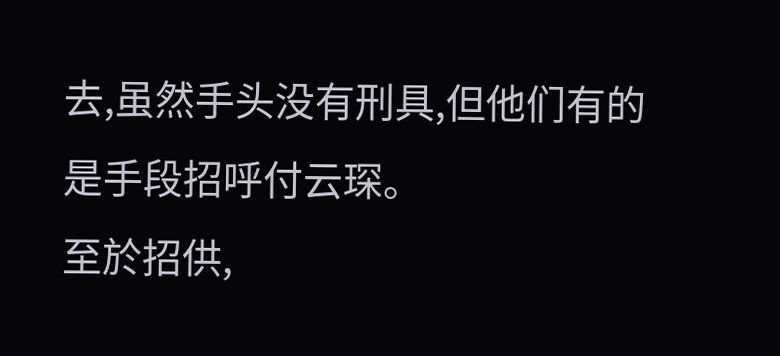去,虽然手头没有刑具,但他们有的是手段招呼付云琛。
至於招供,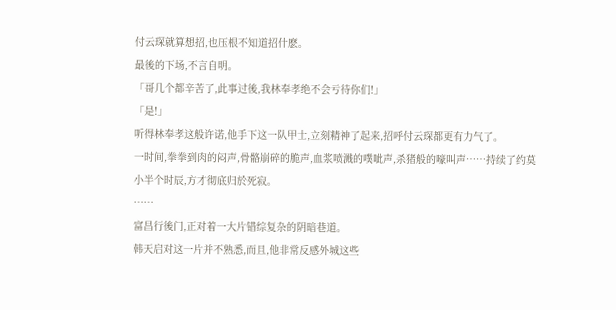付云琛就算想招,也压根不知道招什麽。
最後的下场,不言自明。
「哥几个都辛苦了,此事过後,我林奉孝绝不会亏待你们!」
「是!」
听得林奉孝这般许诺,他手下这一队甲士,立刻精神了起来,招呼付云琛都更有力气了。
一时间,拳拳到肉的闷声,骨骼崩碎的脆声,血浆喷溅的噗呲声,杀猪般的嚎叫声……持续了约莫小半个时辰,方才彻底归於死寂。
……
富昌行後门,正对着一大片错综复杂的阴暗巷道。
韩天启对这一片并不熟悉,而且,他非常反感外城这些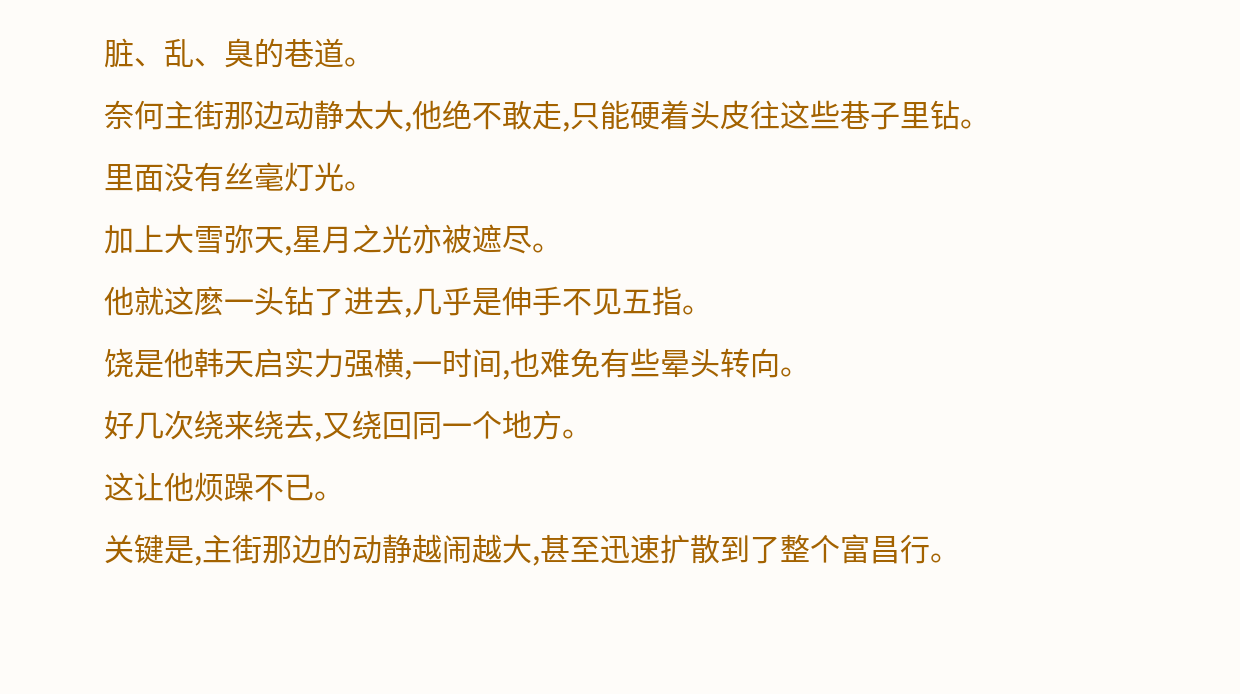脏、乱、臭的巷道。
奈何主街那边动静太大,他绝不敢走,只能硬着头皮往这些巷子里钻。
里面没有丝毫灯光。
加上大雪弥天,星月之光亦被遮尽。
他就这麽一头钻了进去,几乎是伸手不见五指。
饶是他韩天启实力强横,一时间,也难免有些晕头转向。
好几次绕来绕去,又绕回同一个地方。
这让他烦躁不已。
关键是,主街那边的动静越闹越大,甚至迅速扩散到了整个富昌行。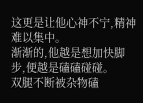这更是让他心神不宁,精神难以集中。
渐渐的,他越是想加快脚步,便越是磕磕碰碰。
双腿不断被杂物磕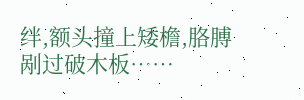绊,额头撞上矮檐,胳膊剐过破木板……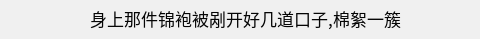身上那件锦袍被剐开好几道口子,棉絮一簇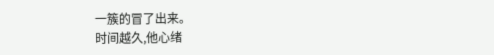一簇的冒了出来。
时间越久,他心绪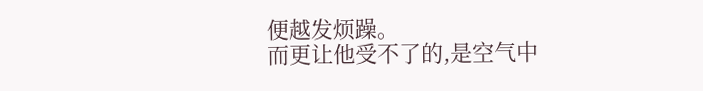便越发烦躁。
而更让他受不了的,是空气中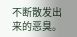不断散发出来的恶臭。